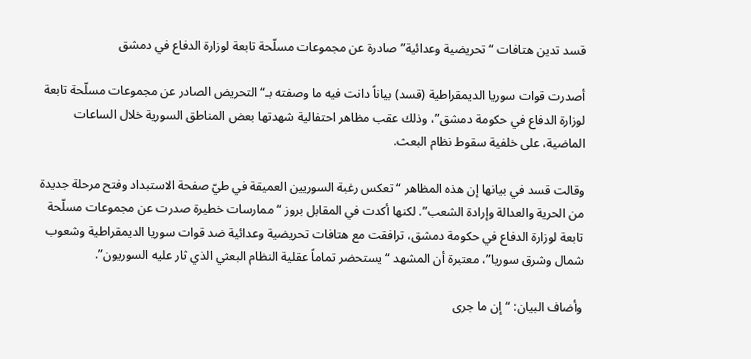قسد تدين هتافات “تحريضية وعدائية” صادرة عن مجموعات مسلّحة تابعة لوزارة الدفاع في دمشق

أصدرت قوات سوريا الديمقراطية (قسد) بياناً دانت فيه ما وصفته بـ“التحريض الصادر عن مجموعات مسلّحة تابعة لوزارة الدفاع في حكومة دمشق”، وذلك عقب مظاهر احتفالية شهدتها بعض المناطق السورية خلال الساعات الماضية، على خلفية سقوط نظام البعث.

وقالت قسد في بيانها إن هذه المظاهر “تعكس رغبة السوريين العميقة في طيّ صفحة الاستبداد وفتح مرحلة جديدة من الحرية والعدالة وإرادة الشعب”. لكنها أكدت في المقابل بروز “ممارسات خطيرة صدرت عن مجموعات مسلّحة تابعة لوزارة الدفاع في حكومة دمشق، ترافقت مع هتافات تحريضية وعدائية ضد قوات سوريا الديمقراطية وشعوب شمال وشرق سوريا”، معتبرة أن المشهد “يستحضر تماماً عقلية النظام البعثي الذي ثار عليه السوريون”.

وأضاف البيان: “إن ما جرى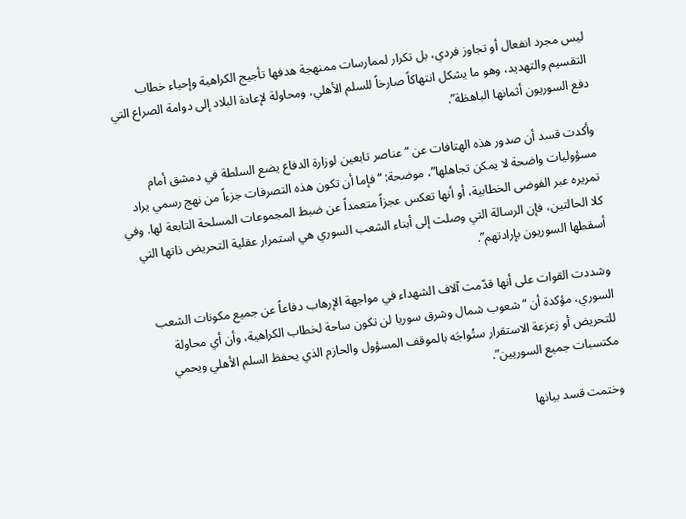ليس مجرد انفعال أو تجاوز فردي، بل تكرار لممارسات ممنهجة هدفها تأجيج الكراهية وإحياء خطاب التقسيم والتهديد، وهو ما يشكل انتهاكاً صارخاً للسلم الأهلي، ومحاولة لإعادة البلاد إلى دوامة الصراع التي دفع السوريون أثمانها الباهظة”.

وأكدت قسد أن صدور هذه الهتافات عن “عناصر تابعين لوزارة الدفاع يضع السلطة في دمشق أمام مسؤوليات واضحة لا يمكن تجاهلها”، موضحة: “فإما أن تكون هذه التصرفات جزءاً من نهج رسمي يراد تمريره عبر الفوضى الخطابية، أو أنها تعكس عجزاً متعمداً عن ضبط المجموعات المسلحة التابعة لها. وفي كلا الحالتين، فإن الرسالة التي وصلت إلى أبناء الشعب السوري هي استمرار عقلية التحريض ذاتها التي أسقطها السوريون بإرادتهم”.

وشددت القوات على أنها قدّمت آلاف الشهداء في مواجهة الإرهاب دفاعاً عن جميع مكونات الشعب السوري، مؤكدة أن “شعوب شمال وشرق سوريا لن تكون ساحة لخطاب الكراهية، وأن أي محاولة للتحريض أو زعزعة الاستقرار ستُواجَه بالموقف المسؤول والحازم الذي يحفظ السلم الأهلي ويحمي مكتسبات جميع السوريين”.

وختمت قسد بيانها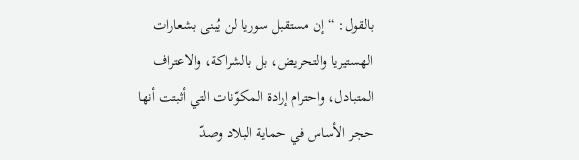بالقول: “إن مستقبل سوريا لن يُبنى بشعارات الهستيريا والتحريض، بل بالشراكة، والاعتراف المتبادل، واحترام إرادة المكوّنات التي أثبتت أنها حجر الأساس في حماية البلاد وصدّ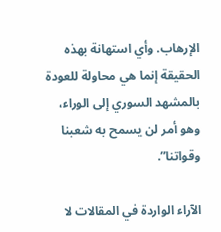الإرهاب. وأي استهانة بهذه الحقيقة إنما هي محاولة للعودة بالمشهد السوري إلى الوراء، وهو أمر لن يسمح به شعبنا وقواتنا”.

الآراء الواردة في المقالات لا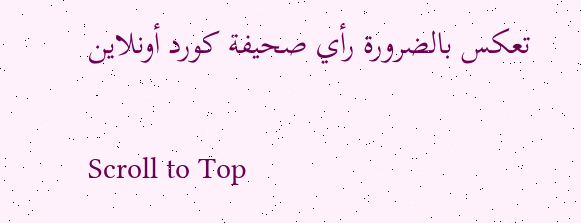تعكس بالضرورة رأي صحيفة كورد أونلاين

Scroll to Top